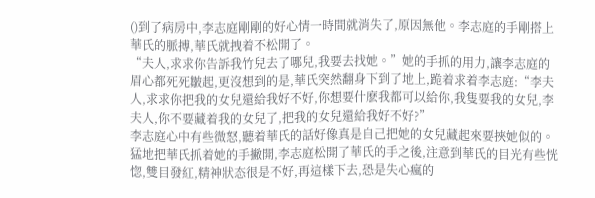()到了病房中,李志庭剛剛的好心情一時間就消失了,原因無他。李志庭的手剛搭上華氏的脈搏,華氏就拽着不松開了。
“夫人,求求你告訴我竹兒去了哪兒,我要去找她。”她的手抓的用力,讓李志庭的眉心都死死皺起,更沒想到的是,華氏突然翻身下到了地上,跪着求着李志庭:“李夫人,求求你把我的女兒還給我好不好,你想要什麽我都可以給你,我隻要我的女兒,李夫人,你不要藏着我的女兒了,把我的女兒還給我好不好?”
李志庭心中有些微怒,聽着華氏的話好像真是自己把她的女兒藏起來要挾她似的。猛地把華氏抓着她的手撇開,李志庭松開了華氏的手之後,注意到華氏的目光有些恍惚,雙目發紅,精神狀态很是不好,再這樣下去,恐是失心瘋的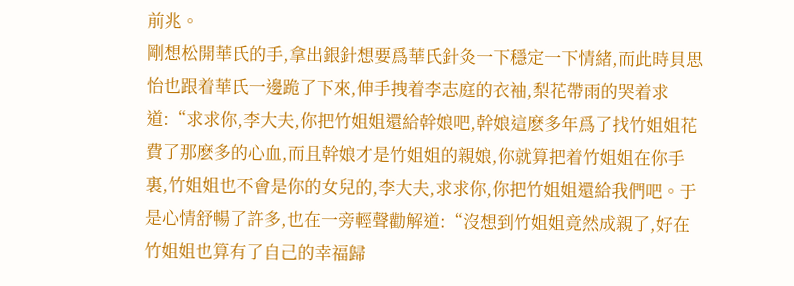前兆。
剛想松開華氏的手,拿出銀針想要爲華氏針灸一下穩定一下情緒,而此時貝思怡也跟着華氏一邊跪了下來,伸手拽着李志庭的衣袖,梨花帶雨的哭着求道:“求求你,李大夫,你把竹姐姐還給幹娘吧,幹娘這麽多年爲了找竹姐姐花費了那麽多的心血,而且幹娘才是竹姐姐的親娘,你就算把着竹姐姐在你手裏,竹姐姐也不會是你的女兒的,李大夫,求求你,你把竹姐姐還給我們吧。于是心情舒暢了許多,也在一旁輕聲勸解道:“沒想到竹姐姐竟然成親了,好在竹姐姐也算有了自己的幸福歸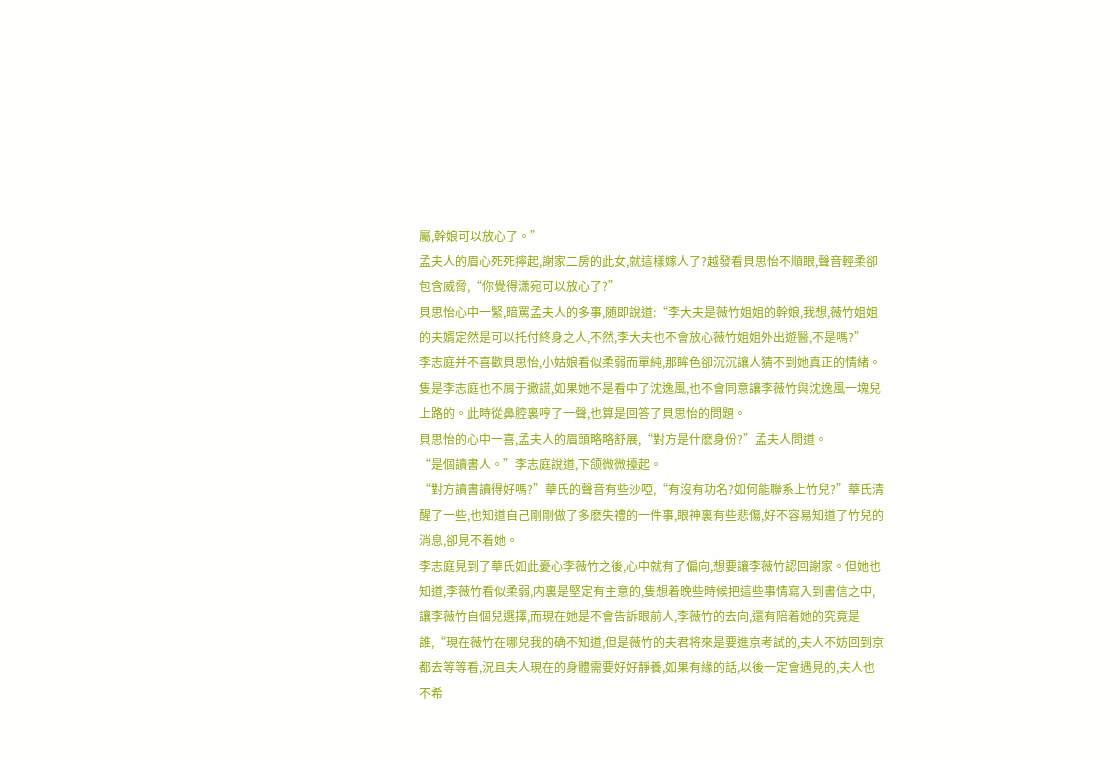屬,幹娘可以放心了。”
孟夫人的眉心死死擰起,謝家二房的此女,就這樣嫁人了?越發看貝思怡不順眼,聲音輕柔卻包含威脅,“你覺得潇宛可以放心了?”
貝思怡心中一緊,暗罵孟夫人的多事,随即說道:“李大夫是薇竹姐姐的幹娘,我想,薇竹姐姐的夫婿定然是可以托付終身之人,不然,李大夫也不會放心薇竹姐姐外出遊醫,不是嗎?”
李志庭并不喜歡貝思怡,小姑娘看似柔弱而單純,那眸色卻沉沉讓人猜不到她真正的情緒。隻是李志庭也不屑于撒謊,如果她不是看中了沈逸風,也不會同意讓李薇竹與沈逸風一塊兒上路的。此時從鼻腔裏哼了一聲,也算是回答了貝思怡的問題。
貝思怡的心中一喜,孟夫人的眉頭略略舒展,“對方是什麽身份?”孟夫人問道。
“是個讀書人。”李志庭說道,下颌微微擡起。
“對方讀書讀得好嗎?”華氏的聲音有些沙啞,“有沒有功名?如何能聯系上竹兒?”華氏清醒了一些,也知道自己剛剛做了多麽失禮的一件事,眼神裏有些悲傷,好不容易知道了竹兒的消息,卻見不着她。
李志庭見到了華氏如此憂心李薇竹之後,心中就有了偏向,想要讓李薇竹認回謝家。但她也知道,李薇竹看似柔弱,内裏是堅定有主意的,隻想着晚些時候把這些事情寫入到書信之中,讓李薇竹自個兒選擇,而現在她是不會告訴眼前人,李薇竹的去向,還有陪着她的究竟是誰,“現在薇竹在哪兒我的确不知道,但是薇竹的夫君将來是要進京考試的,夫人不妨回到京都去等等看,況且夫人現在的身體需要好好靜養,如果有緣的話,以後一定會遇見的,夫人也不希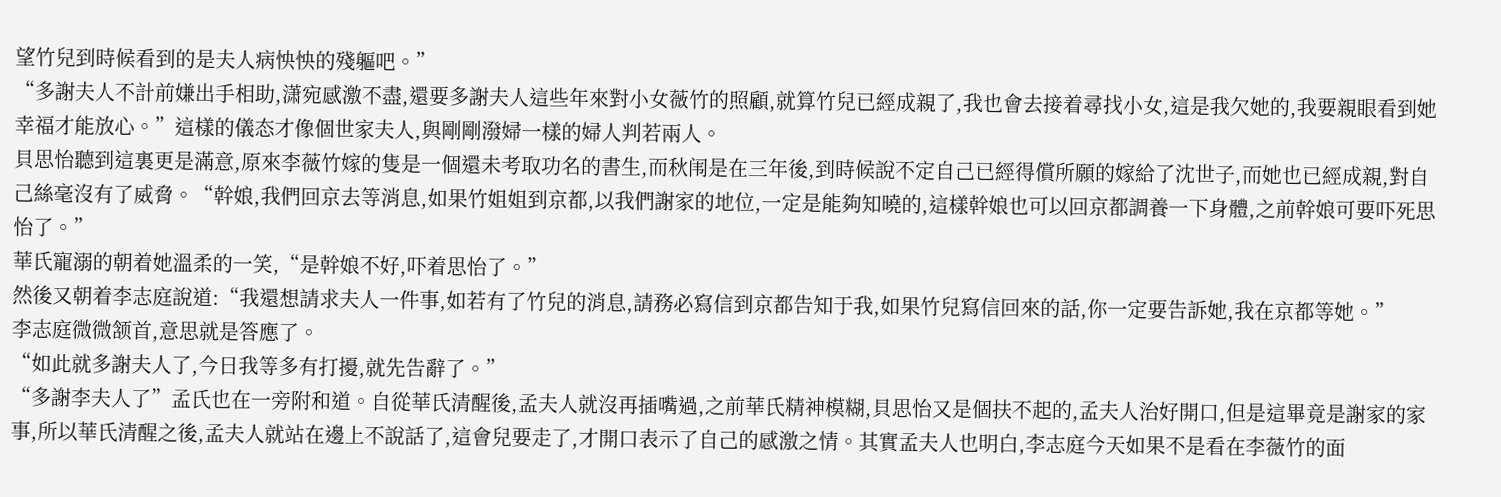望竹兒到時候看到的是夫人病怏怏的殘軀吧。”
“多謝夫人不計前嫌出手相助,潇宛感激不盡,還要多謝夫人這些年來對小女薇竹的照顧,就算竹兒已經成親了,我也會去接着尋找小女,這是我欠她的,我要親眼看到她幸福才能放心。”這樣的儀态才像個世家夫人,與剛剛潑婦一樣的婦人判若兩人。
貝思怡聽到這裏更是滿意,原來李薇竹嫁的隻是一個還未考取功名的書生,而秋闱是在三年後,到時候說不定自己已經得償所願的嫁給了沈世子,而她也已經成親,對自己絲毫沒有了威脅。“幹娘,我們回京去等消息,如果竹姐姐到京都,以我們謝家的地位,一定是能夠知曉的,這樣幹娘也可以回京都調養一下身體,之前幹娘可要吓死思怡了。”
華氏寵溺的朝着她溫柔的一笑,“是幹娘不好,吓着思怡了。”
然後又朝着李志庭說道:“我還想請求夫人一件事,如若有了竹兒的消息,請務必寫信到京都告知于我,如果竹兒寫信回來的話,你一定要告訴她,我在京都等她。”
李志庭微微颔首,意思就是答應了。
“如此就多謝夫人了,今日我等多有打擾,就先告辭了。”
“多謝李夫人了”孟氏也在一旁附和道。自從華氏清醒後,孟夫人就沒再插嘴過,之前華氏精神模糊,貝思怡又是個扶不起的,孟夫人治好開口,但是這畢竟是謝家的家事,所以華氏清醒之後,孟夫人就站在邊上不說話了,這會兒要走了,才開口表示了自己的感激之情。其實孟夫人也明白,李志庭今天如果不是看在李薇竹的面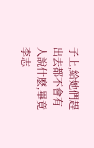子上,給她們趕出去都不會有人說什麽,畢竟李志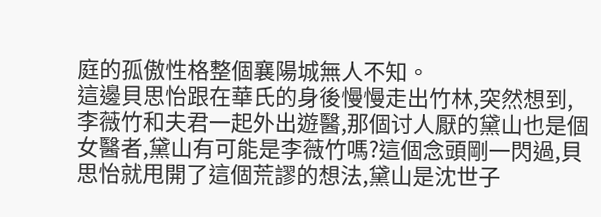庭的孤傲性格整個襄陽城無人不知。
這邊貝思怡跟在華氏的身後慢慢走出竹林,突然想到,李薇竹和夫君一起外出遊醫,那個讨人厭的黛山也是個女醫者,黛山有可能是李薇竹嗎?這個念頭剛一閃過,貝思怡就甩開了這個荒謬的想法,黛山是沈世子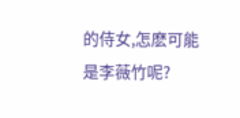的侍女,怎麽可能是李薇竹呢?